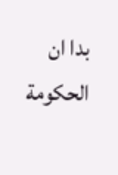بدا ان الحكومة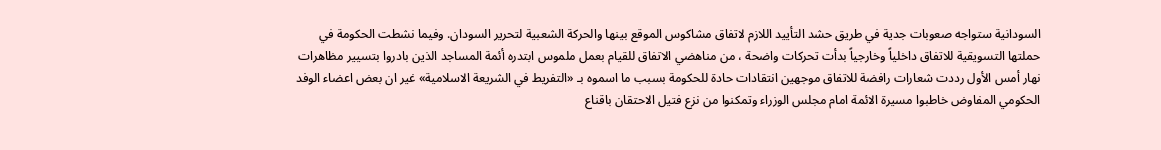السودانية ستواجه صعوبات جدية في طريق حشد التأييد اللازم لاتفاق مشاكوس الموقع بينها والحركة الشعبية لتحرير السودان. وفيما نشطت الحكومة في حملتها التسويقية للاتفاق داخلياً وخارجياً بدأت تحركات واضحة ، من مناهضي الاتفاق للقيام بعمل ملموس ابتدره أئمة المساجد الذين بادروا بتسيير مظاهرات نهار أمس الأول رددت شعارات رافضة للاتفاق موجهين انتقادات حادة للحكومة بسبب ما اسموه بـ «التفريط في الشريعة الاسلامية» غير ان بعض اعضاء الوفد الحكومي المفاوض خاطبوا مسيرة الائمة امام مجلس الوزراء وتمكنوا من نزع فتيل الاحتقان باقناع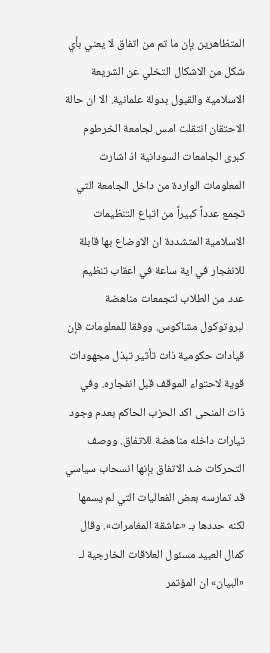المتظاهرين بإن ما تم من اتفاق لا يعني بأي شكل من الاشكال التخلي عن الشريعة الاسلامية والقبول بدولة علمانية. الا ان حالة الاحتقان انتقلت امس لجامعة الخرطوم كبرى الجامعات السودانية اذ اشارت المعلومات الواردة من داخل الجامعة التي تجمع عدداً كبيراً من اتباع التنظيمات الاسلامية المتشددة ان الاوضاع بها قابلة للانفجار في اية ساعة في اعقاب تنظيم عدد من الطلاب لتجمعات مناهضة لبروتوكول مشاكوس. ووفقا للمعلومات فإن قيادات حكومية ذات تأثير تبذل مجهودات قوية لاحتواء الموقف قبل انفجاره. وفي ذات المنحى اكد الحزب الحاكم بعدم وجود تيارات داخله مناهضة للاتفاق. ووصف التحركات ضد الاتفاق بإنها انسحاب سياسي قد تمارسه بعض الفعاليات التي لم يسمها لكنه حددها بـ «عاشقة المغامرات». وقال كمال العبيد مسئول العلاقات الخارجية لـ «البيان» ان المؤتمر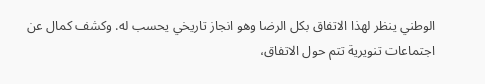الوطني ينظر لهذا الاتفاق بكل الرضا وهو انجاز تاريخي يحسب له. وكشف كمال عن اجتماعات تنويرية تتم حول الاتفاق،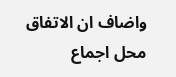واضاف ان الاتفاق محل اجماع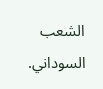الشعب السوداني.